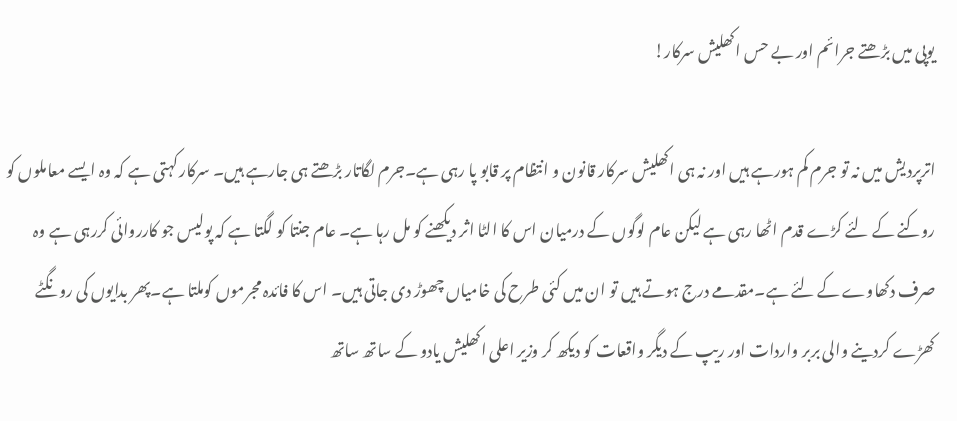یوپی میں بڑھتے جرائم اور بے حس اکھلیش سرکار!

اترپردیش میں نہ تو جرم کم ہورہے ہیں اور نہ ہی اکھلیش سرکار قانون و انتظام پر قابو پا رہی ہے۔جرم لگاتار بڑھتے ہی جارہے ہیں۔ سرکار کہتی ہے کہ وہ ایسے معاملوں کو روکنے کے لئے کڑے قدم اٹھا رہی ہے لیکن عام لوگوں کے درمیان اس کا الٹا اثر دیکھنے کو مل رہا ہے۔ عام جنتا کو لگتا ہے کہ پولیس جو کارروائی کررہی ہے وہ صرف دکھاوے کے لئے ہے۔مقدمے درج ہوتے ہیں تو ان میں کئی طرح کی خامیاں چھوڑ دی جاتی ہیں۔ اس کا فائدہ مجرموں کوملتا ہے۔پھر بدایوں کی رونگٹے کھڑے کردینے والی بربر واردات اور ریپ کے دیگر واقعات کو دیکھ کر وزیر اعلی اکھلیش یادو کے ساتھ ساتھ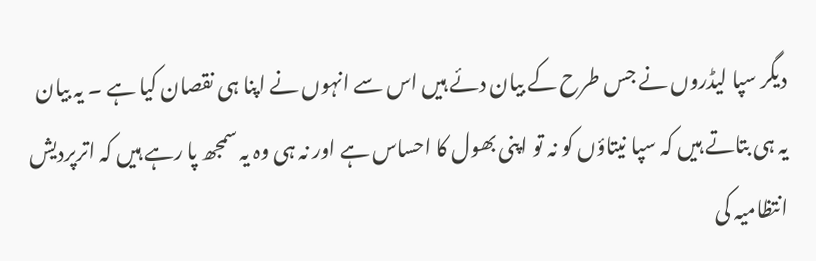دیگر سپا لیڈروں نے جس طرح کے بیان دئے ہیں اس سے انہوں نے اپنا ہی نقصان کیا ہے ۔ یہ بیان یہ ہی بتاتے ہیں کہ سپا نیتاؤں کو نہ تو اپنی بھول کا احساس ہے اور نہ ہی وہ یہ سمجھ پا رہے ہیں کہ اترپردیش انتظامیہ کی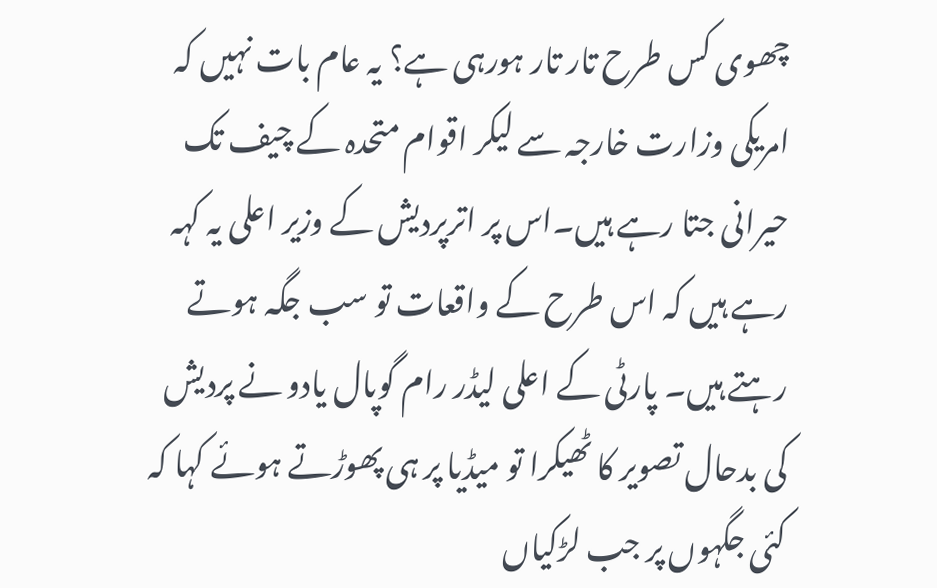چھوی کس طرح تار تار ہورہی ہے؟ یہ عام بات نہیں کہ امریکی وزارت خارجہ سے لیکر اقوام متحدہ کے چیف تک حیرانی جتا رہے ہیں۔اس پر اترپردیش کے وزیر اعلی یہ کہہ رہے ہیں کہ اس طرح کے واقعات تو سب جگہ ہوتے رہتے ہیں۔ پارٹی کے اعلی لیڈر رام گوپال یادو نے پردیش کی بدحال تصویر کا ٹھیکرا تو میڈیا پر ہی پھوڑتے ہوئے کہا کہ کئی جگہوں پر جب لڑکیاں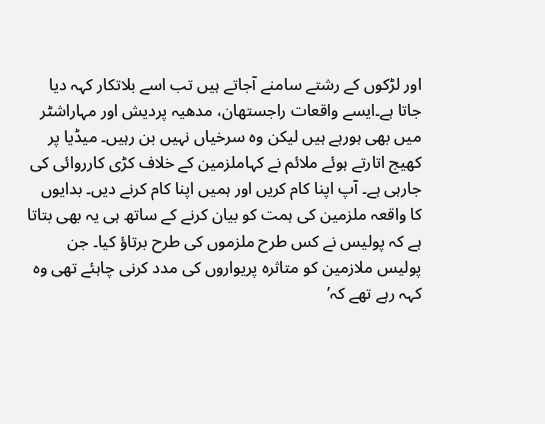اور لڑکوں کے رشتے سامنے آجاتے ہیں تب اسے بلاتکار کہہ دیا جاتا ہے۔ایسے واقعات راجستھان، مدھیہ پردیش اور مہاراشٹر میں بھی ہورہے ہیں لیکن وہ سرخیاں نہیں بن رہیں۔ میڈیا پر کھیج اتارتے ہوئے ملائم نے کہاملزمین کے خلاف کڑی کارروائی کی جارہی ہے۔ آپ اپنا کام کریں اور ہمیں اپنا کام کرنے دیں۔ بدایوں کا واقعہ ملزمین کی ہمت کو بیان کرنے کے ساتھ ہی یہ بھی بتاتا ہے کہ پولیس نے کس طرح ملزموں کی طرح برتاؤ کیا۔ جن پولیس ملازمین کو متاثرہ پریواروں کی مدد کرنی چاہئے تھی وہ کہہ رہے تھے کہ’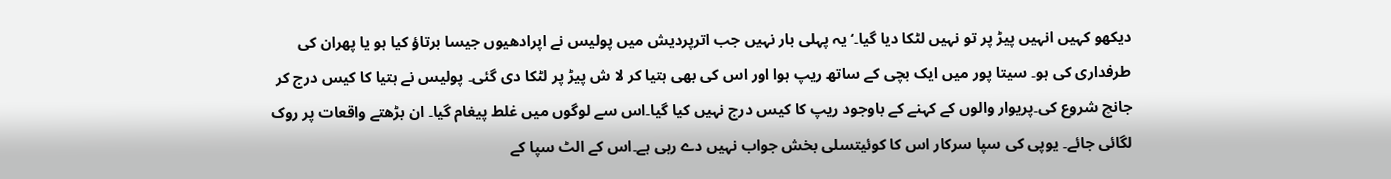دیکھو کہیں انہیں پیڑ پر تو نہیں لٹکا دیا گیا۔‘ یہ پہلی بار نہیں جب اترپردیش میں پولیس نے اپرادھیوں جیسا برتاؤ کیا ہو یا پھران کی طرفداری کی ہو۔ سیتا پور میں ایک بچی کے ساتھ ریپ ہوا اور اس کی بھی ہتیا کر لا ش پیڑ پر لٹکا دی گئی۔ پولیس نے ہتیا کا کیس درج کر جانچ شروع کی۔پریوار والوں کے کہنے کے باوجود ریپ کا کیس درج نہیں کیا گیا۔اس سے لوگوں میں غلط پیغام گیا۔ ان بڑھتے واقعات پر روک لگائی جائے۔ یوپی کی سپا سرکار اس کا کوئیتسلی بخش جواب نہیں دے رہی ہے۔اس کے الٹ سپا کے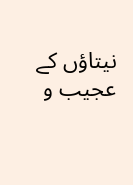نیتاؤں کے عجیب و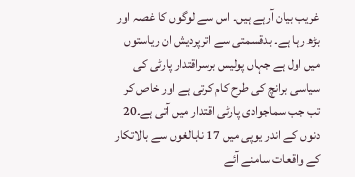غریب بیان آرہے ہیں۔ اس سے لوگوں کا غصہ اور بڑھ رہا ہے۔ بدقسمتی سے اترپردیش ان ریاستوں میں اول ہے جہاں پولیس برسراقتدار پارٹی کی سیاسی برانچ کی طرح کام کرتی ہے اور خاص کر تب جب سماجوادی پارٹی اقتدار میں آتی ہے۔20 دنوں کے اندر یوپی میں 17 نابالغوں سے بالاتکار کے واقعات سامنے آئے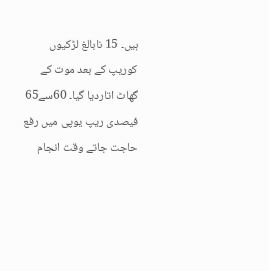ہیں۔ 15 نابالغ لڑکیوں کوریپ کے بعد موت کے گھاٹ اتاردیا گیا۔ 60سے65 فیصدی ریپ یوپی میں رفع حاجت جاتے وقت انجام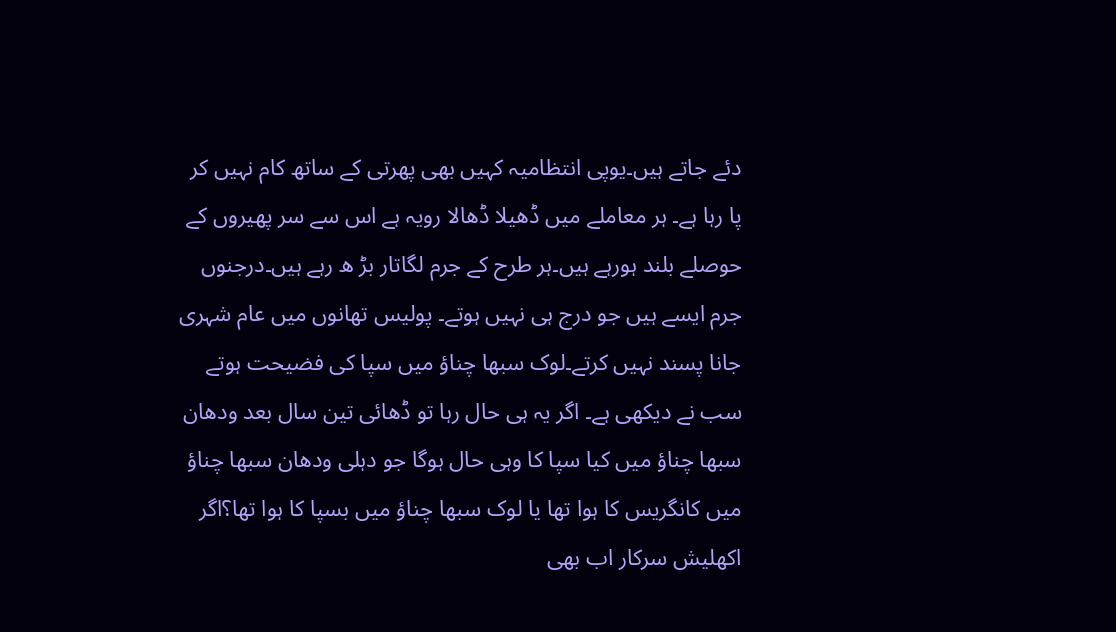دئے جاتے ہیں۔یوپی انتظامیہ کہیں بھی پھرتی کے ساتھ کام نہیں کر پا رہا ہے۔ ہر معاملے میں ڈھیلا ڈھالا رویہ ہے اس سے سر پھیروں کے حوصلے بلند ہورہے ہیں۔ہر طرح کے جرم لگاتار بڑ ھ رہے ہیں۔درجنوں جرم ایسے ہیں جو درج ہی نہیں ہوتے۔ پولیس تھانوں میں عام شہری جانا پسند نہیں کرتے۔لوک سبھا چناؤ میں سپا کی فضیحت ہوتے سب نے دیکھی ہے۔ اگر یہ ہی حال رہا تو ڈھائی تین سال بعد ودھان سبھا چناؤ میں کیا سپا کا وہی حال ہوگا جو دہلی ودھان سبھا چناؤ میں کانگریس کا ہوا تھا یا لوک سبھا چناؤ میں بسپا کا ہوا تھا؟اگر اکھلیش سرکار اب بھی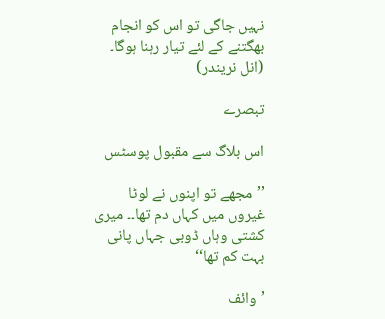نہیں جاگی تو اس کو انجام بھگتنے کے لئے تیار رہنا ہوگا۔
(انل نریندر)

تبصرے

اس بلاگ سے مقبول پوسٹس

’’مجھے تو اپنوں نے لوٹا غیروں میں کہاں دم تھا۔۔ میری کشتی وہاں ڈوبی جہاں پانی بہت کم تھا‘‘

’وائف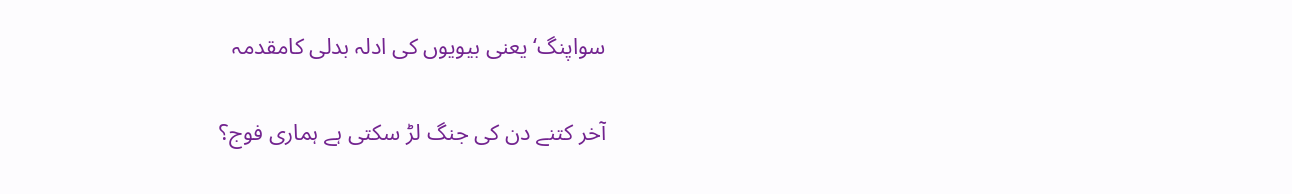سواپنگ‘ یعنی بیویوں کی ادلہ بدلی کامقدمہ

آخر کتنے دن کی جنگ لڑ سکتی ہے ہماری فوج؟